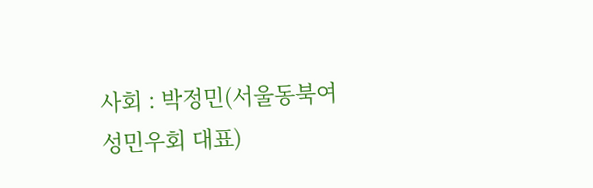사회 : 박정민(서울동북여성민우회 대표)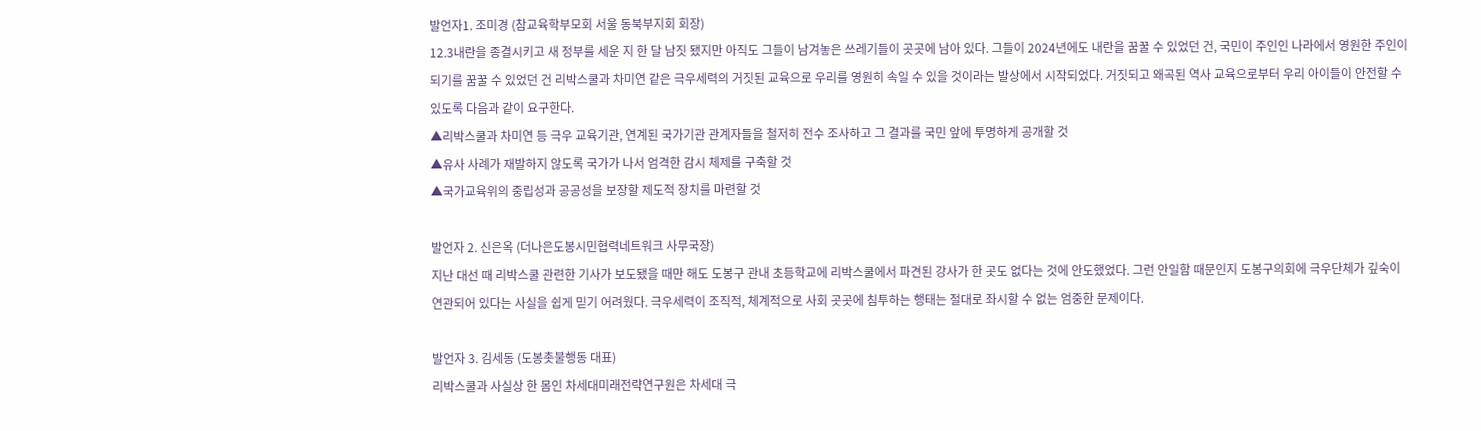발언자1. 조미경 (참교육학부모회 서울 동북부지회 회장)
12.3내란을 종결시키고 새 정부를 세운 지 한 달 남짓 됐지만 아직도 그들이 남겨놓은 쓰레기들이 곳곳에 남아 있다. 그들이 2024년에도 내란을 꿈꿀 수 있었던 건, 국민이 주인인 나라에서 영원한 주인이 되기를 꿈꿀 수 있었던 건 리박스쿨과 차미연 같은 극우세력의 거짓된 교육으로 우리를 영원히 속일 수 있을 것이라는 발상에서 시작되었다. 거짓되고 왜곡된 역사 교육으로부터 우리 아이들이 안전할 수 있도록 다음과 같이 요구한다.
▲리박스쿨과 차미연 등 극우 교육기관, 연계된 국가기관 관계자들을 철저히 전수 조사하고 그 결과를 국민 앞에 투명하게 공개할 것
▲유사 사례가 재발하지 않도록 국가가 나서 엄격한 감시 체제를 구축할 것
▲국가교육위의 중립성과 공공성을 보장할 제도적 장치를 마련할 것

발언자 2. 신은옥 (더나은도봉시민협력네트워크 사무국장)
지난 대선 때 리박스쿨 관련한 기사가 보도됐을 때만 해도 도봉구 관내 초등학교에 리박스쿨에서 파견된 강사가 한 곳도 없다는 것에 안도했었다. 그런 안일함 때문인지 도봉구의회에 극우단체가 깊숙이 연관되어 있다는 사실을 쉽게 믿기 어려웠다. 극우세력이 조직적, 체계적으로 사회 곳곳에 침투하는 행태는 절대로 좌시할 수 없는 엄중한 문제이다.

발언자 3. 김세동 (도봉촛불행동 대표)
리박스쿨과 사실상 한 몸인 차세대미래전략연구원은 차세대 극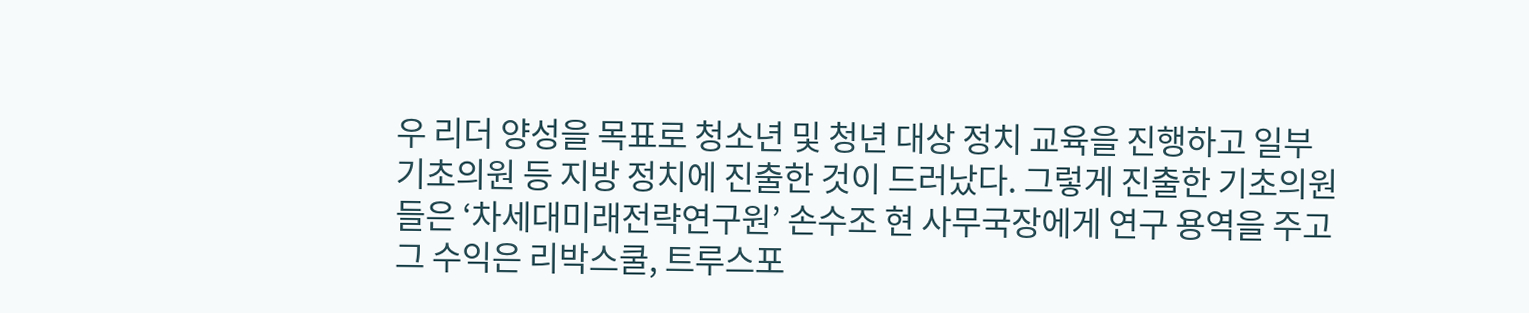우 리더 양성을 목표로 청소년 및 청년 대상 정치 교육을 진행하고 일부 기초의원 등 지방 정치에 진출한 것이 드러났다. 그렇게 진출한 기초의원들은 ‘차세대미래전략연구원’ 손수조 현 사무국장에게 연구 용역을 주고 그 수익은 리박스쿨, 트루스포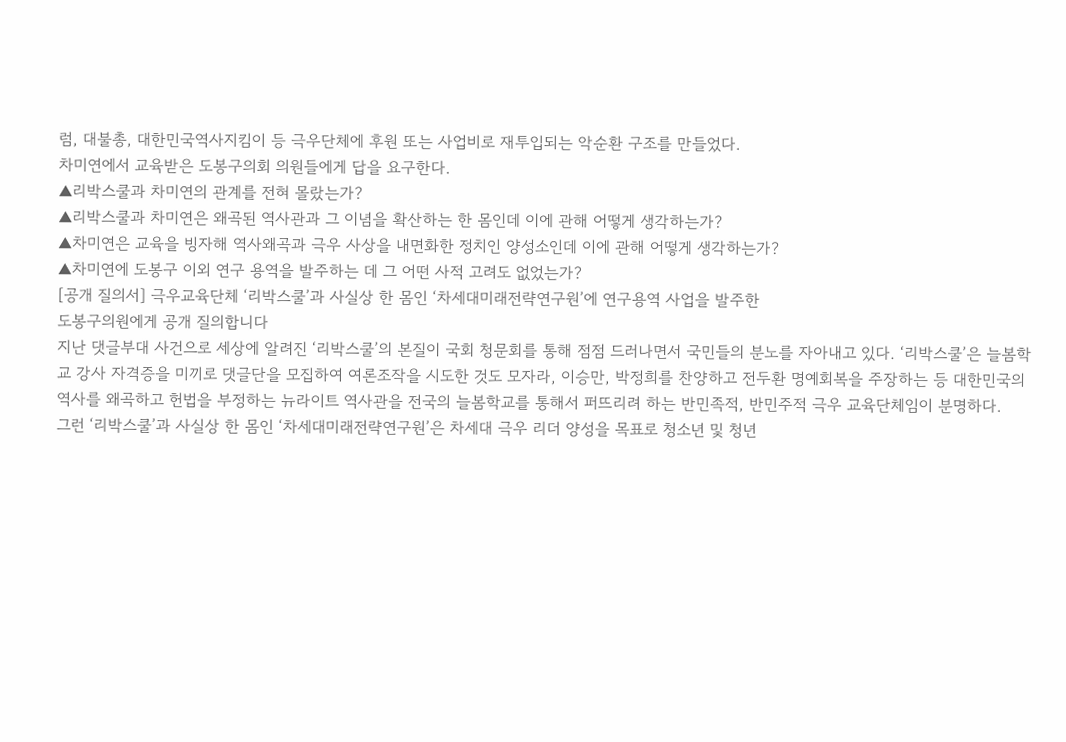럼, 대불총, 대한민국역사지킴이 등 극우단체에 후원 또는 사업비로 재투입되는 악순환 구조를 만들었다.
차미연에서 교육받은 도봉구의회 의원들에게 답을 요구한다.
▲리박스쿨과 차미연의 관계를 전혀 몰랐는가?
▲리박스쿨과 차미연은 왜곡된 역사관과 그 이념을 확산하는 한 몸인데 이에 관해 어떻게 생각하는가?
▲차미연은 교육을 빙자해 역사왜곡과 극우 사상을 내면화한 정치인 양성소인데 이에 관해 어떻게 생각하는가?
▲차미연에 도봉구 이외 연구 용역을 발주하는 데 그 어떤 사적 고려도 없었는가?
[공개 질의서] 극우교육단체 ‘리박스쿨’과 사실상 한 몸인 ‘차세대미래전략연구원’에 연구용역 사업을 발주한
도봉구의원에게 공개 질의합니다
지난 댓글부대 사건으로 세상에 알려진 ‘리박스쿨’의 본질이 국회 청문회를 통해 점점 드러나면서 국민들의 분노를 자아내고 있다. ‘리박스쿨’은 늘봄학교 강사 자격증을 미끼로 댓글단을 모집하여 여론조작을 시도한 것도 모자라, 이승만, 박정희를 찬양하고 전두환 명예회복을 주장하는 등 대한민국의 역사를 왜곡하고 헌법을 부정하는 뉴라이트 역사관을 전국의 늘봄학교를 통해서 퍼뜨리려 하는 반민족적, 반민주적 극우 교육단체임이 분명하다.
그런 ‘리박스쿨’과 사실상 한 몸인 ‘차세대미래전략연구원’은 차세대 극우 리더 양성을 목표로 청소년 및 청년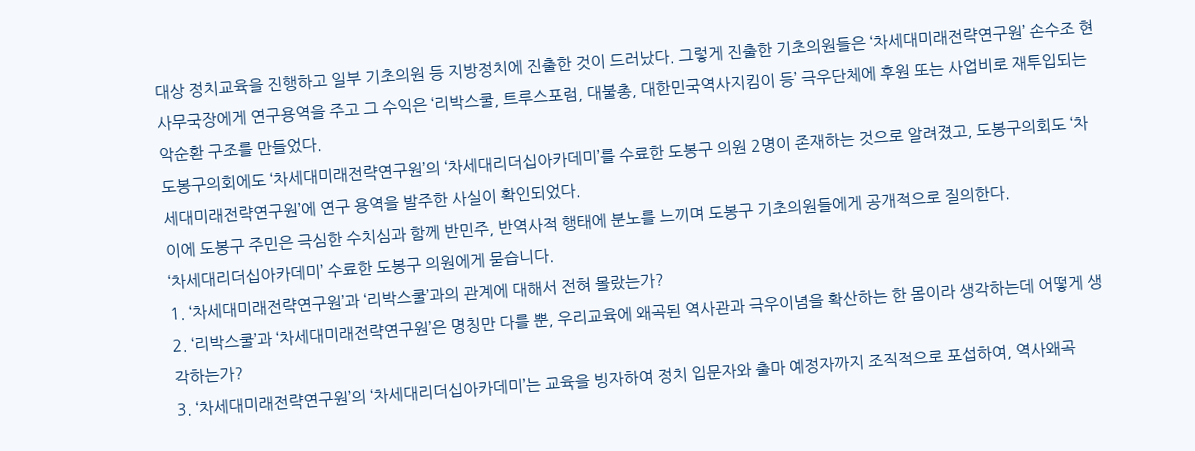대상 정치교육을 진행하고 일부 기초의원 등 지방정치에 진출한 것이 드러났다. 그렇게 진출한 기초의원들은 ‘차세대미래전략연구원’ 손수조 현 사무국장에게 연구용역을 주고 그 수익은 ‘리박스쿨, 트루스포럼, 대불총, 대한민국역사지킴이 등’ 극우단체에 후원 또는 사업비로 재투입되는 악순환 구조를 만들었다.
도봉구의회에도 ‘차세대미래전략연구원’의 ‘차세대리더십아카데미’를 수료한 도봉구 의원 2명이 존재하는 것으로 알려졌고, 도봉구의회도 ‘차세대미래전략연구원’에 연구 용역을 발주한 사실이 확인되었다.
이에 도봉구 주민은 극심한 수치심과 함께 반민주, 반역사적 행태에 분노를 느끼며 도봉구 기초의원들에게 공개적으로 질의한다.
‘차세대리더십아카데미’ 수료한 도봉구 의원에게 묻습니다.
1. ‘차세대미래전략연구원’과 ‘리박스쿨’과의 관계에 대해서 전혀 몰랐는가?
2. ‘리박스쿨’과 ‘차세대미래전략연구원’은 명칭만 다를 뿐, 우리교육에 왜곡된 역사관과 극우이념을 확산하는 한 몸이라 생각하는데 어떻게 생각하는가?
3. ‘차세대미래전략연구원’의 ‘차세대리더십아카데미’는 교육을 빙자하여 정치 입문자와 출마 예정자까지 조직적으로 포섭하여, 역사왜곡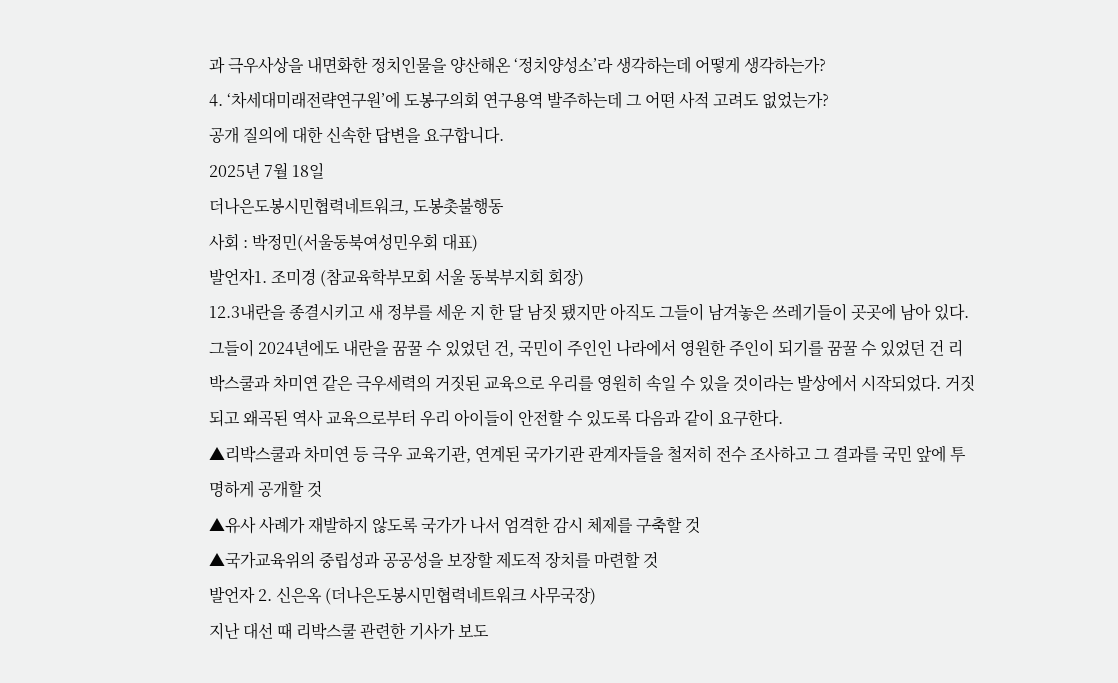과 극우사상을 내면화한 정치인물을 양산해온 ‘정치양성소’라 생각하는데 어떻게 생각하는가?
4. ‘차세대미래전략연구원’에 도봉구의회 연구용역 발주하는데 그 어떤 사적 고려도 없었는가?
공개 질의에 대한 신속한 답변을 요구합니다.
2025년 7월 18일
더나은도봉시민협력네트워크, 도봉촛불행동
사회 : 박정민(서울동북여성민우회 대표)
발언자1. 조미경 (참교육학부모회 서울 동북부지회 회장)
12.3내란을 종결시키고 새 정부를 세운 지 한 달 남짓 됐지만 아직도 그들이 남겨놓은 쓰레기들이 곳곳에 남아 있다. 그들이 2024년에도 내란을 꿈꿀 수 있었던 건, 국민이 주인인 나라에서 영원한 주인이 되기를 꿈꿀 수 있었던 건 리박스쿨과 차미연 같은 극우세력의 거짓된 교육으로 우리를 영원히 속일 수 있을 것이라는 발상에서 시작되었다. 거짓되고 왜곡된 역사 교육으로부터 우리 아이들이 안전할 수 있도록 다음과 같이 요구한다.
▲리박스쿨과 차미연 등 극우 교육기관, 연계된 국가기관 관계자들을 철저히 전수 조사하고 그 결과를 국민 앞에 투명하게 공개할 것
▲유사 사례가 재발하지 않도록 국가가 나서 엄격한 감시 체제를 구축할 것
▲국가교육위의 중립성과 공공성을 보장할 제도적 장치를 마련할 것
발언자 2. 신은옥 (더나은도봉시민협력네트워크 사무국장)
지난 대선 때 리박스쿨 관련한 기사가 보도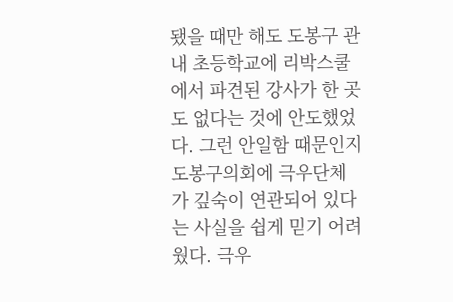됐을 때만 해도 도봉구 관내 초등학교에 리박스쿨에서 파견된 강사가 한 곳도 없다는 것에 안도했었다. 그런 안일함 때문인지 도봉구의회에 극우단체가 깊숙이 연관되어 있다는 사실을 쉽게 믿기 어려웠다. 극우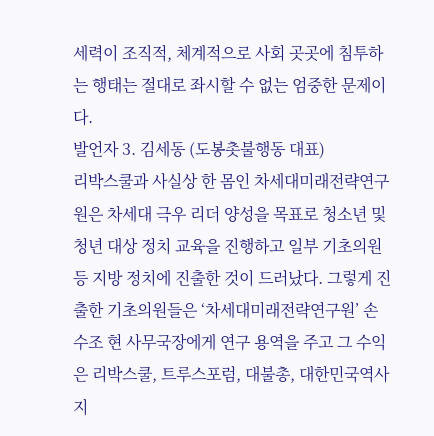세력이 조직적, 체계적으로 사회 곳곳에 침투하는 행태는 절대로 좌시할 수 없는 엄중한 문제이다.
발언자 3. 김세동 (도봉촛불행동 대표)
리박스쿨과 사실상 한 몸인 차세대미래전략연구원은 차세대 극우 리더 양성을 목표로 청소년 및 청년 대상 정치 교육을 진행하고 일부 기초의원 등 지방 정치에 진출한 것이 드러났다. 그렇게 진출한 기초의원들은 ‘차세대미래전략연구원’ 손수조 현 사무국장에게 연구 용역을 주고 그 수익은 리박스쿨, 트루스포럼, 대불총, 대한민국역사지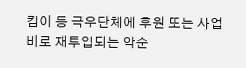킴이 등 극우단체에 후원 또는 사업비로 재투입되는 악순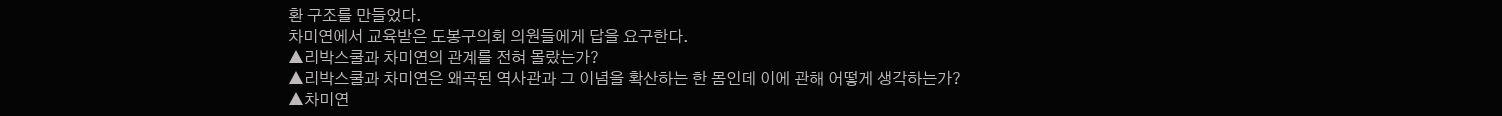환 구조를 만들었다.
차미연에서 교육받은 도봉구의회 의원들에게 답을 요구한다.
▲리박스쿨과 차미연의 관계를 전혀 몰랐는가?
▲리박스쿨과 차미연은 왜곡된 역사관과 그 이념을 확산하는 한 몸인데 이에 관해 어떻게 생각하는가?
▲차미연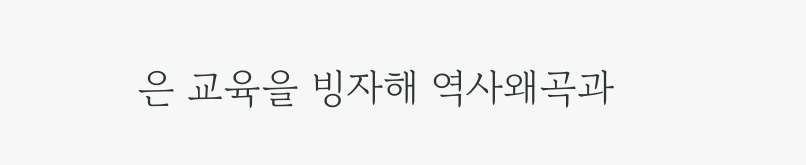은 교육을 빙자해 역사왜곡과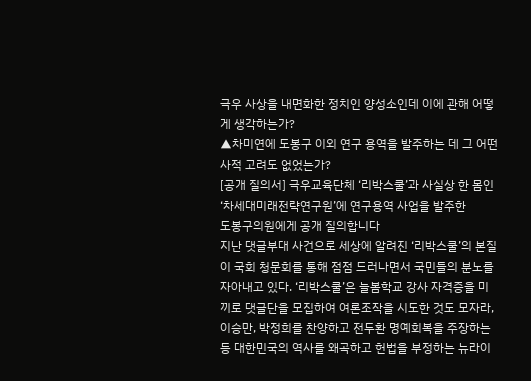극우 사상을 내면화한 정치인 양성소인데 이에 관해 어떻게 생각하는가?
▲차미연에 도봉구 이외 연구 용역을 발주하는 데 그 어떤 사적 고려도 없었는가?
[공개 질의서] 극우교육단체 ‘리박스쿨’과 사실상 한 몸인 ‘차세대미래전략연구원’에 연구용역 사업을 발주한
도봉구의원에게 공개 질의합니다
지난 댓글부대 사건으로 세상에 알려진 ‘리박스쿨’의 본질이 국회 청문회를 통해 점점 드러나면서 국민들의 분노를 자아내고 있다. ‘리박스쿨’은 늘봄학교 강사 자격증을 미끼로 댓글단을 모집하여 여론조작을 시도한 것도 모자라, 이승만, 박정희를 찬양하고 전두환 명예회복을 주장하는 등 대한민국의 역사를 왜곡하고 헌법을 부정하는 뉴라이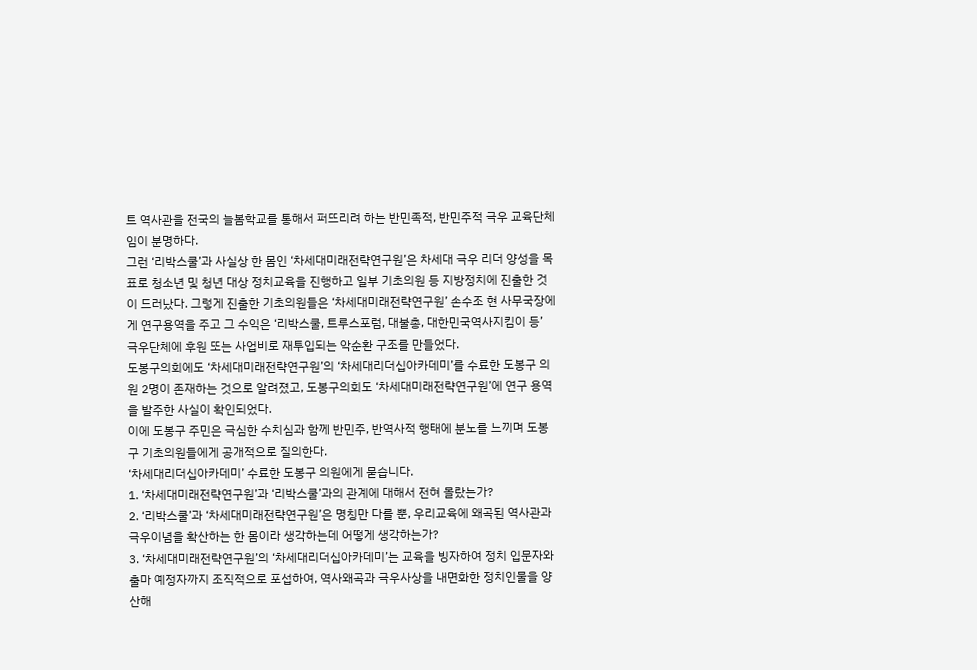트 역사관을 전국의 늘봄학교를 통해서 퍼뜨리려 하는 반민족적, 반민주적 극우 교육단체임이 분명하다.
그런 ‘리박스쿨’과 사실상 한 몸인 ‘차세대미래전략연구원’은 차세대 극우 리더 양성을 목표로 청소년 및 청년 대상 정치교육을 진행하고 일부 기초의원 등 지방정치에 진출한 것이 드러났다. 그렇게 진출한 기초의원들은 ‘차세대미래전략연구원’ 손수조 현 사무국장에게 연구용역을 주고 그 수익은 ‘리박스쿨, 트루스포럼, 대불총, 대한민국역사지킴이 등’ 극우단체에 후원 또는 사업비로 재투입되는 악순환 구조를 만들었다.
도봉구의회에도 ‘차세대미래전략연구원’의 ‘차세대리더십아카데미’를 수료한 도봉구 의원 2명이 존재하는 것으로 알려졌고, 도봉구의회도 ‘차세대미래전략연구원’에 연구 용역을 발주한 사실이 확인되었다.
이에 도봉구 주민은 극심한 수치심과 함께 반민주, 반역사적 행태에 분노를 느끼며 도봉구 기초의원들에게 공개적으로 질의한다.
‘차세대리더십아카데미’ 수료한 도봉구 의원에게 묻습니다.
1. ‘차세대미래전략연구원’과 ‘리박스쿨’과의 관계에 대해서 전혀 몰랐는가?
2. ‘리박스쿨’과 ‘차세대미래전략연구원’은 명칭만 다를 뿐, 우리교육에 왜곡된 역사관과 극우이념을 확산하는 한 몸이라 생각하는데 어떻게 생각하는가?
3. ‘차세대미래전략연구원’의 ‘차세대리더십아카데미’는 교육을 빙자하여 정치 입문자와 출마 예정자까지 조직적으로 포섭하여, 역사왜곡과 극우사상을 내면화한 정치인물을 양산해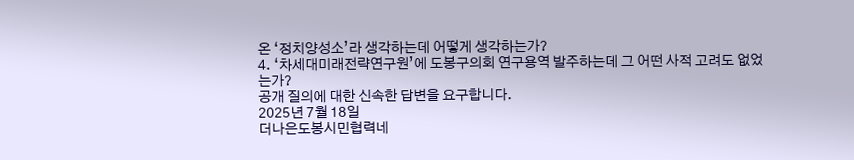온 ‘정치양성소’라 생각하는데 어떻게 생각하는가?
4. ‘차세대미래전략연구원’에 도봉구의회 연구용역 발주하는데 그 어떤 사적 고려도 없었는가?
공개 질의에 대한 신속한 답변을 요구합니다.
2025년 7월 18일
더나은도봉시민협력네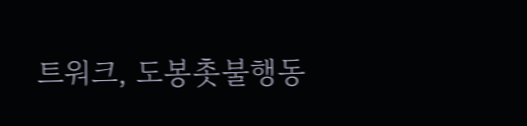트워크, 도봉촛불행동